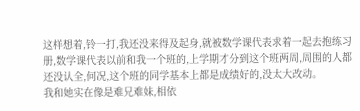这样想着,铃一打,我还没来得及起身,就被数学课代表求着一起去抱练习册,数学课代表以前和我一个班的,上学期才分到这个班两周,周围的人都还没认全,何况,这个班的同学基本上都是成绩好的,没太大改动。
我和她实在像是难兄难妹,相依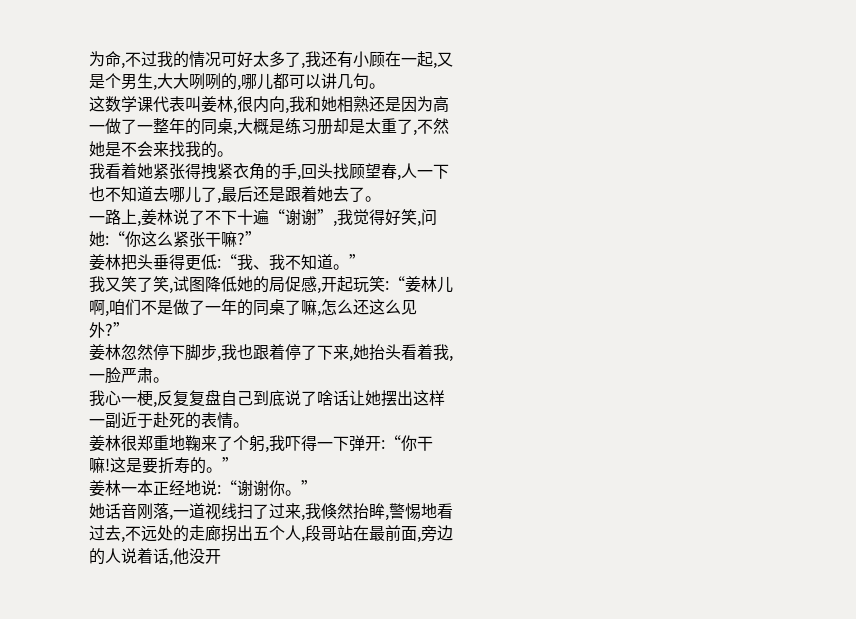为命,不过我的情况可好太多了,我还有小顾在一起,又是个男生,大大咧咧的,哪儿都可以讲几句。
这数学课代表叫姜林,很内向,我和她相熟还是因为高一做了一整年的同桌,大概是练习册却是太重了,不然她是不会来找我的。
我看着她紧张得拽紧衣角的手,回头找顾望春,人一下也不知道去哪儿了,最后还是跟着她去了。
一路上,姜林说了不下十遍“谢谢”,我觉得好笑,问她:“你这么紧张干嘛?”
姜林把头垂得更低:“我、我不知道。”
我又笑了笑,试图降低她的局促感,开起玩笑:“姜林儿啊,咱们不是做了一年的同桌了嘛,怎么还这么见外?”
姜林忽然停下脚步,我也跟着停了下来,她抬头看着我,一脸严肃。
我心一梗,反复复盘自己到底说了啥话让她摆出这样一副近于赴死的表情。
姜林很郑重地鞠来了个躬,我吓得一下弹开:“你干嘛!这是要折寿的。”
姜林一本正经地说:“谢谢你。”
她话音刚落,一道视线扫了过来,我倏然抬眸,警惕地看过去,不远处的走廊拐出五个人,段哥站在最前面,旁边的人说着话,他没开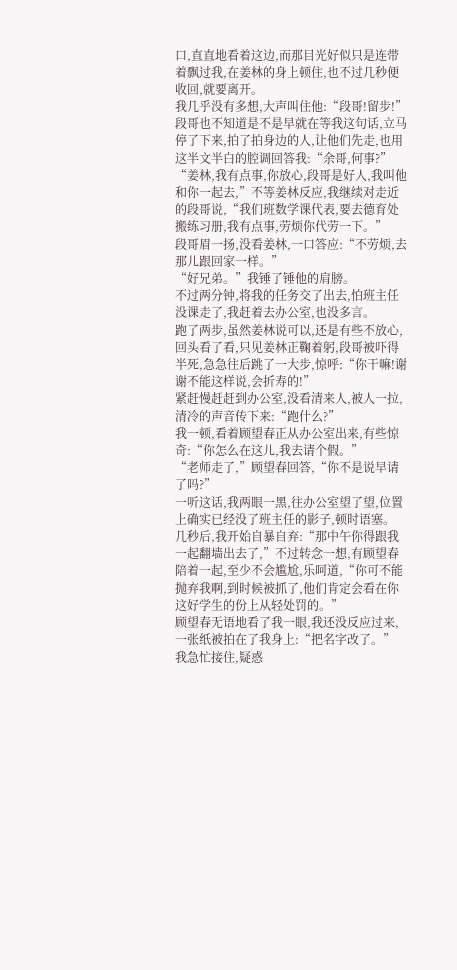口,直直地看着这边,而那目光好似只是连带着飘过我,在姜林的身上顿住,也不过几秒便收回,就要离开。
我几乎没有多想,大声叫住他:“段哥!留步!”
段哥也不知道是不是早就在等我这句话,立马停了下来,拍了拍身边的人,让他们先走,也用这半文半白的腔调回答我:“余哥,何事?”
“姜林,我有点事,你放心,段哥是好人,我叫他和你一起去,”不等姜林反应,我继续对走近的段哥说,“我们班数学课代表,要去德育处搬练习册,我有点事,劳烦你代劳一下。”
段哥眉一扬,没看姜林,一口答应:“不劳烦,去那儿跟回家一样。”
“好兄弟。”我锤了锤他的肩膀。
不过两分钟,将我的任务交了出去,怕班主任没课走了,我赶着去办公室,也没多言。
跑了两步,虽然姜林说可以,还是有些不放心,回头看了看,只见姜林正鞠着躬,段哥被吓得半死,急急往后跳了一大步,惊呼:“你干嘛!谢谢不能这样说,会折寿的!”
紧赶慢赶赶到办公室,没看清来人,被人一拉,清冷的声音传下来:“跑什么?”
我一顿,看着顾望春正从办公室出来,有些惊奇:“你怎么在这儿,我去请个假。”
“老师走了,”顾望春回答,“你不是说早请了吗?”
一听这话,我两眼一黑,往办公室望了望,位置上确实已经没了班主任的影子,顿时语塞。
几秒后,我开始自暴自弃:“那中午你得跟我一起翻墙出去了,”不过转念一想,有顾望春陪着一起,至少不会尴尬,乐呵道,“你可不能抛弃我啊,到时候被抓了,他们肯定会看在你这好学生的份上从轻处罚的。”
顾望春无语地看了我一眼,我还没反应过来,一张纸被拍在了我身上:“把名字改了。”
我急忙接住,疑惑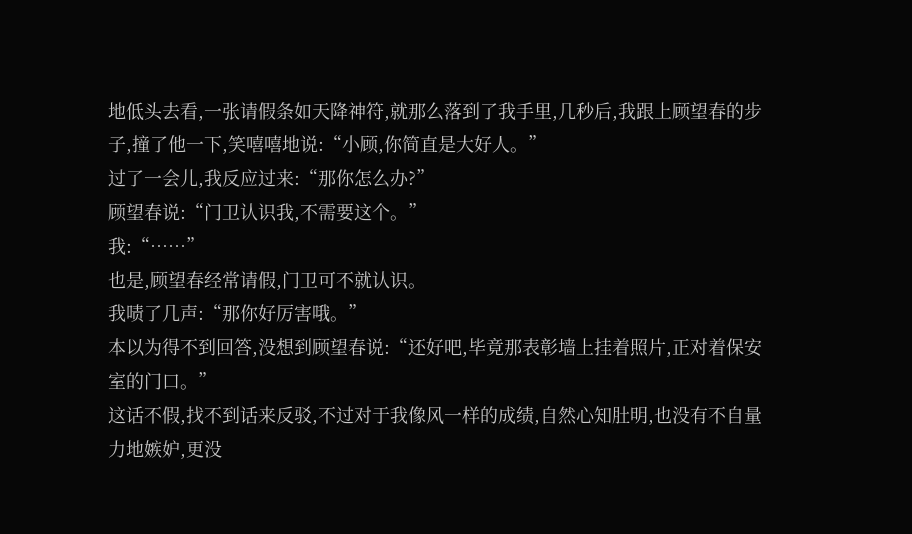地低头去看,一张请假条如天降神符,就那么落到了我手里,几秒后,我跟上顾望春的步子,撞了他一下,笑嘻嘻地说:“小顾,你简直是大好人。”
过了一会儿,我反应过来:“那你怎么办?”
顾望春说:“门卫认识我,不需要这个。”
我:“……”
也是,顾望春经常请假,门卫可不就认识。
我啧了几声:“那你好厉害哦。”
本以为得不到回答,没想到顾望春说:“还好吧,毕竟那表彰墙上挂着照片,正对着保安室的门口。”
这话不假,找不到话来反驳,不过对于我像风一样的成绩,自然心知肚明,也没有不自量力地嫉妒,更没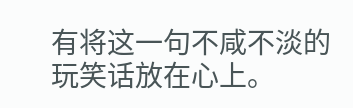有将这一句不咸不淡的玩笑话放在心上。